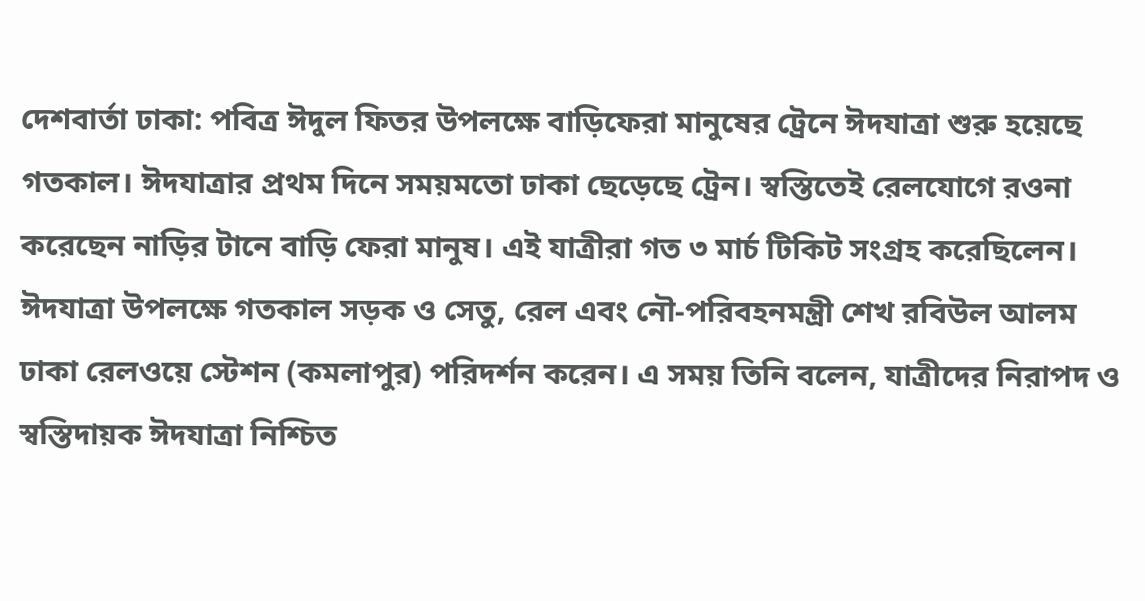দেশবার্তা ঢাকা: পবিত্র ঈদুল ফিতর উপলক্ষে বাড়িফেরা মানুষের ট্রেনে ঈদযাত্রা শুরু হয়েছে গতকাল। ঈদযাত্রার প্রথম দিনে সময়মতো ঢাকা ছেড়েছে ট্রেন। স্বস্তিতেই রেলযোগে রওনা করেছেন নাড়ির টানে বাড়ি ফেরা মানুষ। এই যাত্রীরা গত ৩ মার্চ টিকিট সংগ্রহ করেছিলেন।
ঈদযাত্রা উপলক্ষে গতকাল সড়ক ও সেতু, রেল এবং নৌ-পরিবহনমন্ত্রী শেখ রবিউল আলম ঢাকা রেলওয়ে স্টেশন (কমলাপুর) পরিদর্শন করেন। এ সময় তিনি বলেন, যাত্রীদের নিরাপদ ও স্বস্তিদায়ক ঈদযাত্রা নিশ্চিত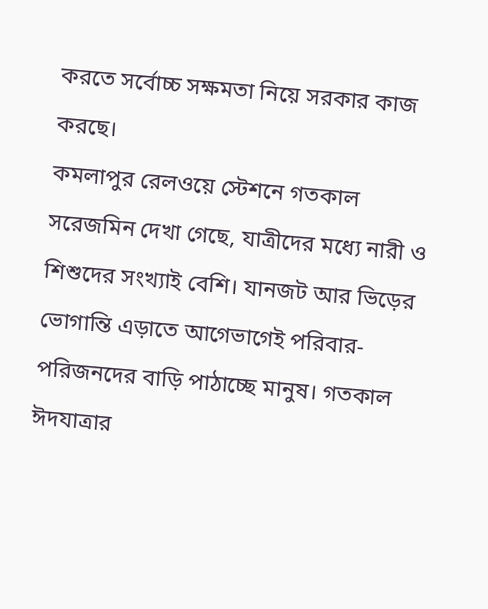করতে সর্বোচ্চ সক্ষমতা নিয়ে সরকার কাজ করছে।
কমলাপুর রেলওয়ে স্টেশনে গতকাল সরেজমিন দেখা গেছে, যাত্রীদের মধ্যে নারী ও শিশুদের সংখ্যাই বেশি। যানজট আর ভিড়ের ভোগান্তি এড়াতে আগেভাগেই পরিবার-পরিজনদের বাড়ি পাঠাচ্ছে মানুষ। গতকাল ঈদযাত্রার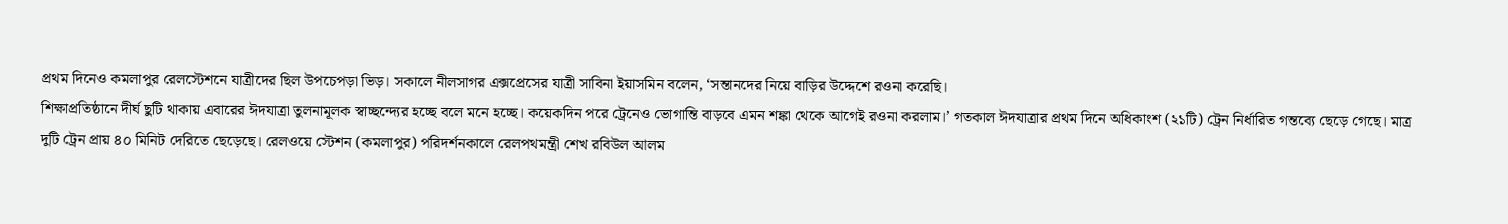প্রথম দিনেও কমলাপুর রেলস্টেশনে যাত্রীদের ছিল উপচেপড়া ভিড়। সকালে নীলসাগর এক্সপ্রেসের যাত্রী সাবিনা ইয়াসমিন বলেন, ‘সন্তানদের নিয়ে বাড়ির উদ্দেশে রওনা করেছি।
শিক্ষাপ্রতিষ্ঠানে দীর্ঘ ছুটি থাকায় এবারের ঈদযাত্রা তুলনামূলক স্বাচ্ছন্দ্যের হচ্ছে বলে মনে হচ্ছে। কয়েকদিন পরে ট্রেনেও ভোগান্তি বাড়বে এমন শঙ্কা থেকে আগেই রওনা করলাম।’ গতকাল ঈদযাত্রার প্রথম দিনে অধিকাংশ (২১টি) ট্রেন নির্ধারিত গন্তব্যে ছেড়ে গেছে। মাত্র দুটি ট্রেন প্রায় ৪০ মিনিট দেরিতে ছেড়েছে। রেলওয়ে স্টেশন (কমলাপুর) পরিদর্শনকালে রেলপথমন্ত্রী শেখ রবিউল আলম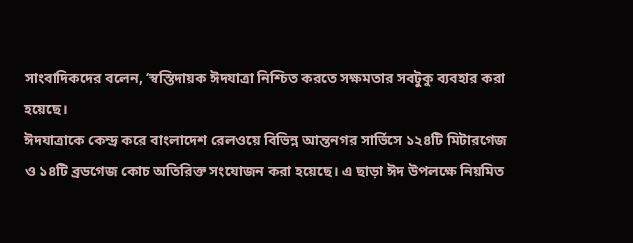সাংবাদিকদের বলেন, ‘স্বস্তিদায়ক ঈদযাত্রা নিশ্চিত করতে সক্ষমতার সবটুকু ব্যবহার করা হয়েছে।
ঈদযাত্রাকে কেন্দ্র করে বাংলাদেশ রেলওয়ে বিভিন্ন আন্তনগর সার্ভিসে ১২৪টি মিটারগেজ ও ১৪টি ব্রডগেজ কোচ অতিরিক্ত সংযোজন করা হয়েছে। এ ছাড়া ঈদ উপলক্ষে নিয়মিত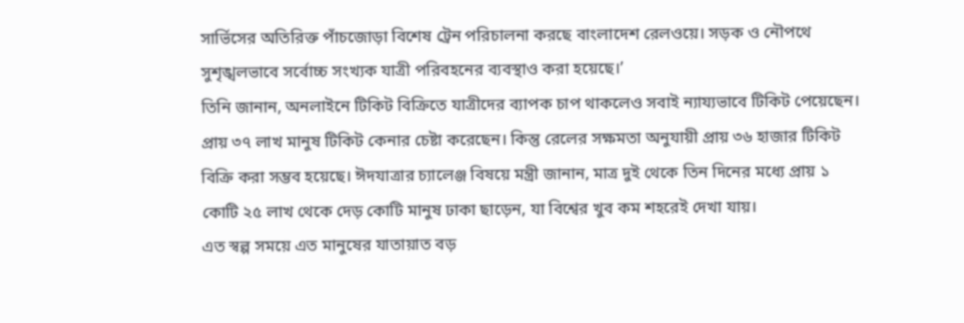সার্ভিসের অতিরিক্ত পাঁচজোড়া বিশেষ ট্রেন পরিচালনা করছে বাংলাদেশ রেলওয়ে। সড়ক ও নৌপথে সুশৃঙ্খলভাবে সর্বোচ্চ সংখ্যক যাত্রী পরিবহনের ব্যবস্থাও করা হয়েছে।’
তিনি জানান, অনলাইনে টিকিট বিক্রিতে যাত্রীদের ব্যাপক চাপ থাকলেও সবাই ন্যায্যভাবে টিকিট পেয়েছেন। প্রায় ৩৭ লাখ মানুষ টিকিট কেনার চেষ্টা করেছেন। কিন্তু রেলের সক্ষমতা অনুযায়ী প্রায় ৩৬ হাজার টিকিট বিক্রি করা সম্ভব হয়েছে। ঈদযাত্রার চ্যালেঞ্জ বিষয়ে মন্ত্রী জানান, মাত্র দুই থেকে তিন দিনের মধ্যে প্রায় ১ কোটি ২৫ লাখ থেকে দেড় কোটি মানুষ ঢাকা ছাড়েন, যা বিশ্বের খুব কম শহরেই দেখা যায়।
এত স্বল্প সময়ে এত মানুষের যাতায়াত বড়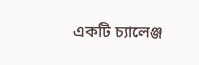একটি চ্যালেঞ্জ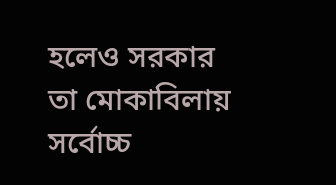হলেও সরকার তা মোকাবিলায় সর্বোচ্চ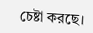চেষ্টা করছে।